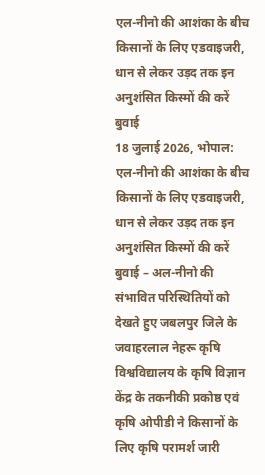एल-नीनो की आशंका के बीच किसानों के लिए एडवाइजरी, धान से लेकर उड़द तक इन अनुशंसित किस्मों की करें बुवाई
18 जुलाई 2026, भोपाल: एल-नीनो की आशंका के बीच किसानों के लिए एडवाइजरी, धान से लेकर उड़द तक इन अनुशंसित किस्मों की करें बुवाई – अल-नीनो की संभावित परिस्थितियों को देखते हुए जबलपुर जिले के जवाहरलाल नेहरू कृषि विश्वविद्यालय के कृषि विज्ञान केंद्र के तकनीकी प्रकोष्ठ एवं कृषि ओपीडी ने किसानों के लिए कृषि परामर्श जारी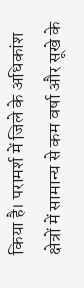किया है। परामर्श में जिले के अधिकांश क्षेत्रों में सामान्य से कम वर्षा और सूखे के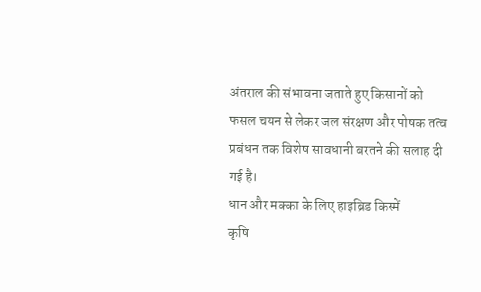अंतराल की संभावना जताते हुए किसानों को फसल चयन से लेकर जल संरक्षण और पोषक तत्व प्रबंधन तक विशेष सावधानी बरतने की सलाह दी गई है।
धान और मक्का के लिए हाइब्रिड किस्में
कृषि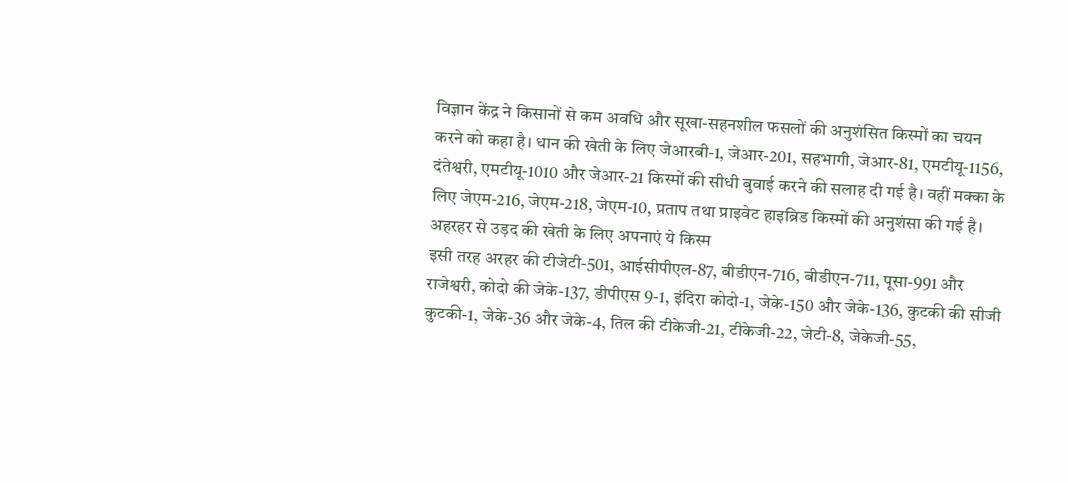विज्ञान केंद्र ने किसानों से कम अवधि और सूखा-सहनशील फसलों की अनुशंसित किस्मों का चयन करने को कहा है। धान की खेती के लिए जेआरबी-1, जेआर-201, सहभागी, जेआर-81, एमटीयू-1156, दंतेश्वरी, एमटीयू-1010 और जेआर-21 किस्मों की सीधी बुवाई करने की सलाह दी गई है। वहीं मक्का के लिए जेएम-216, जेएम-218, जेएम-10, प्रताप तथा प्राइवेट हाइब्रिड किस्मों की अनुशंसा की गई है।
अहरहर से उड़द की खेती के लिए अपनाएं ये किस्म
इसी तरह अरहर की टीजेटी-501, आईसीपीएल-87, बीडीएन-716, बीडीएन-711, पूसा-991 और राजेश्वरी, कोदो की जेके-137, डीपीएस 9-1, इंदिरा कोदो-1, जेके-150 और जेके-136, कुटकी की सीजी कुटकी-1, जेके-36 और जेके-4, तिल की टीकेजी-21, टीकेजी-22, जेटी-8, जेकेजी-55,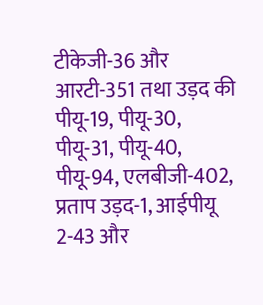टीकेजी-36 और आरटी-351 तथा उड़द की पीयू-19, पीयू-30, पीयू-31, पीयू-40, पीयू-94, एलबीजी-402, प्रताप उड़द-1, आईपीयू 2-43 और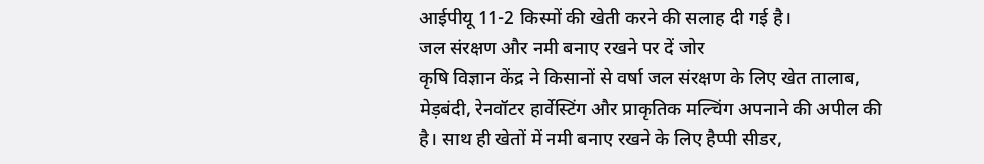आईपीयू 11-2 किस्मों की खेती करने की सलाह दी गई है।
जल संरक्षण और नमी बनाए रखने पर दें जोर
कृषि विज्ञान केंद्र ने किसानों से वर्षा जल संरक्षण के लिए खेत तालाब, मेड़बंदी, रेनवॉटर हार्वेस्टिंग और प्राकृतिक मल्चिंग अपनाने की अपील की है। साथ ही खेतों में नमी बनाए रखने के लिए हैप्पी सीडर,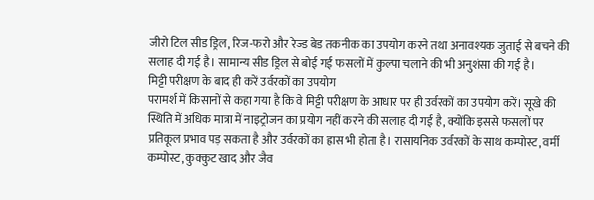जीरो टिल सीड ड्रिल, रिज-फरो और रेज्ड बेड तकनीक का उपयोग करने तथा अनावश्यक जुताई से बचने की सलाह दी गई है। सामान्य सीड ड्रिल से बोई गई फसलों में कुल्पा चलाने की भी अनुशंसा की गई है।
मिट्टी परीक्षण के बाद ही करें उर्वरकों का उपयोग
परामर्श में किसानों से कहा गया है कि वे मिट्टी परीक्षण के आधार पर ही उर्वरकों का उपयोग करें। सूखे की स्थिति में अधिक मात्रा में नाइट्रोजन का प्रयोग नहीं करने की सलाह दी गई है, क्योंकि इससे फसलों पर प्रतिकूल प्रभाव पड़ सकता है और उर्वरकों का ह्रास भी होता है। रासायनिक उर्वरकों के साथ कम्पोस्ट, वर्मी कम्पोस्ट, कुक्कुट खाद और जैव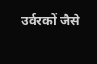उर्वरकों जैसे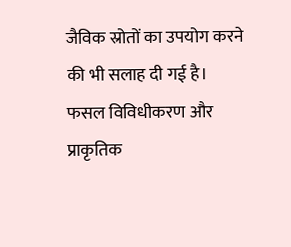जैविक स्रोतों का उपयोग करने की भी सलाह दी गई है।
फसल विविधीकरण और प्राकृतिक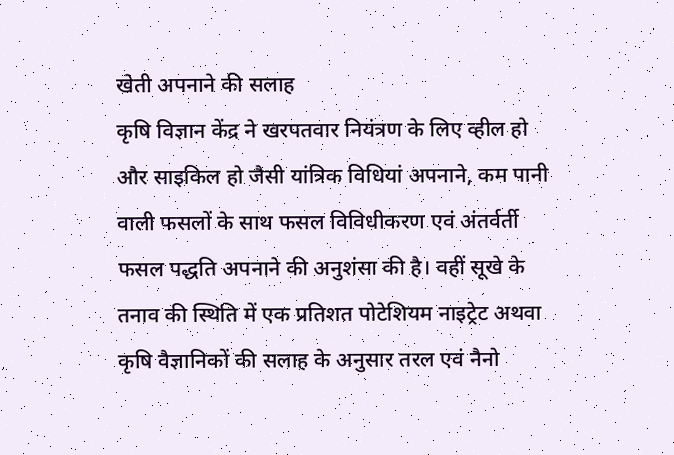खेती अपनाने की सलाह
कृषि विज्ञान केंद्र ने खरपतवार नियंत्रण के लिए व्हील हो और साइकिल हो जैसी यांत्रिक विधियां अपनाने, कम पानी वाली फसलों के साथ फसल विविधीकरण एवं अंतर्वर्ती फसल पद्धति अपनाने की अनुशंसा की है। वहीं सूखे के तनाव की स्थिति में एक प्रतिशत पोटेशियम नाइट्रेट अथवा कृषि वैज्ञानिकों की सलाह के अनुसार तरल एवं नैनो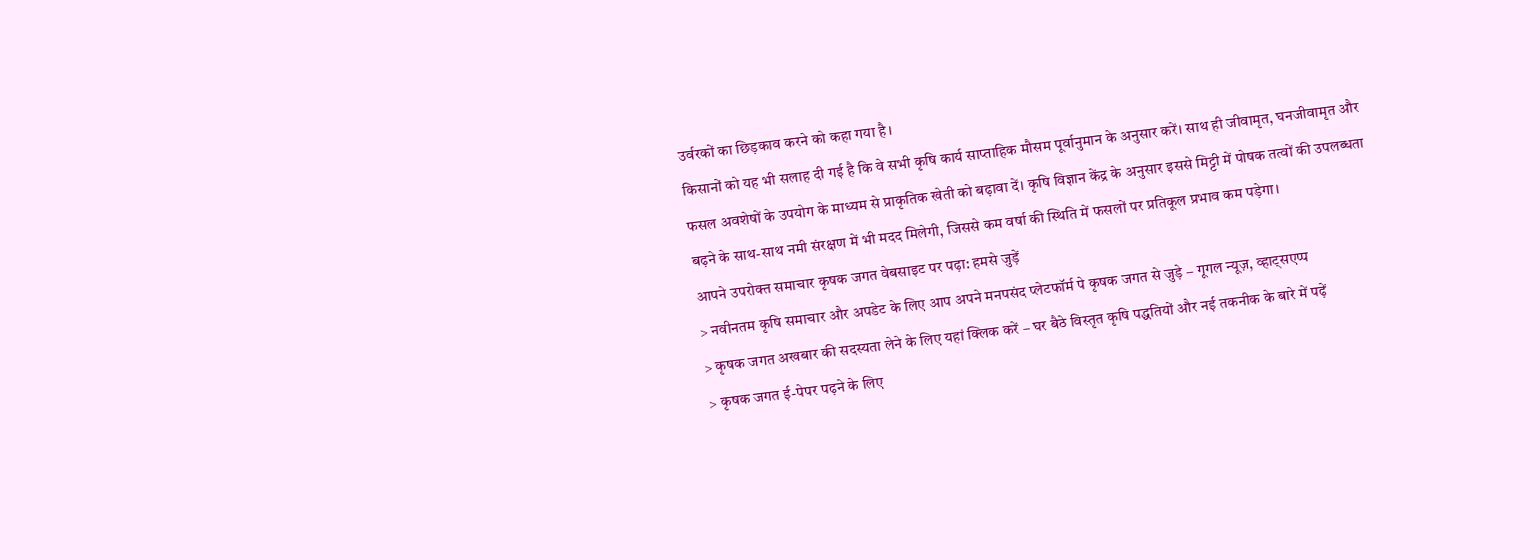उर्वरकों का छिड़काव करने को कहा गया है।
किसानों को यह भी सलाह दी गई है कि वे सभी कृषि कार्य साप्ताहिक मौसम पूर्वानुमान के अनुसार करें। साथ ही जीवामृत, घनजीवामृत और फसल अवशेषों के उपयोग के माध्यम से प्राकृतिक खेती को बढ़ावा दें। कृषि विज्ञान केंद्र के अनुसार इससे मिट्टी में पोषक तत्वों की उपलब्धता बढ़ने के साथ-साथ नमी संरक्षण में भी मदद मिलेगी, जिससे कम वर्षा की स्थिति में फसलों पर प्रतिकूल प्रभाव कम पड़ेगा।
आपने उपरोक्त समाचार कृषक जगत वेबसाइट पर पढ़ा: हमसे जुड़ें
> नवीनतम कृषि समाचार और अपडेट के लिए आप अपने मनपसंद प्लेटफॉर्म पे कृषक जगत से जुड़े – गूगल न्यूज़, व्हाट्सएप्प
> कृषक जगत अखबार की सदस्यता लेने के लिए यहां क्लिक करें – घर बैठे विस्तृत कृषि पद्धतियों और नई तकनीक के बारे में पढ़ें
> कृषक जगत ई-पेपर पढ़ने के लिए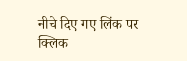नीचे दिए गए लिंक पर क्लिक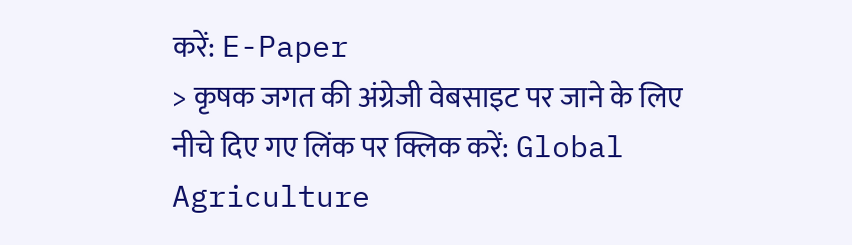करें: E-Paper
> कृषक जगत की अंग्रेजी वेबसाइट पर जाने के लिए नीचे दिए गए लिंक पर क्लिक करें: Global Agriculture